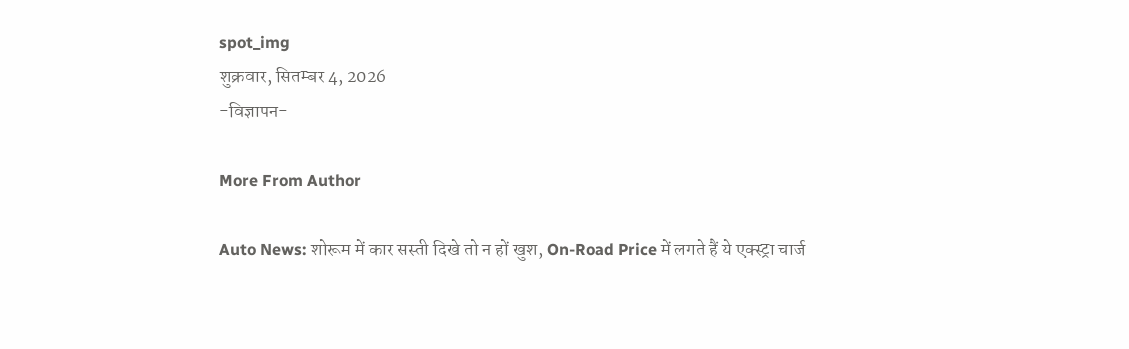spot_img
शुक्रवार, सितम्बर 4, 2026
-विज्ञापन-

More From Author

Auto News: शोरूम में कार सस्ती दिखे तो न हों खुश, On-Road Price में लगते हैं ये एक्स्ट्रा चार्ज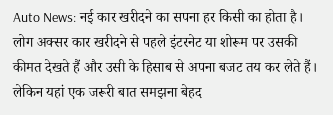Auto News: नई कार खरीदने का सपना हर किसी का होता है। लोग अक्सर कार खरीदने से पहले इंटरनेट या शोरूम पर उसकी कीमत देखते हैं और उसी के हिसाब से अपना बजट तय कर लेते हैं। लेकिन यहां एक जरूरी बात समझना बेहद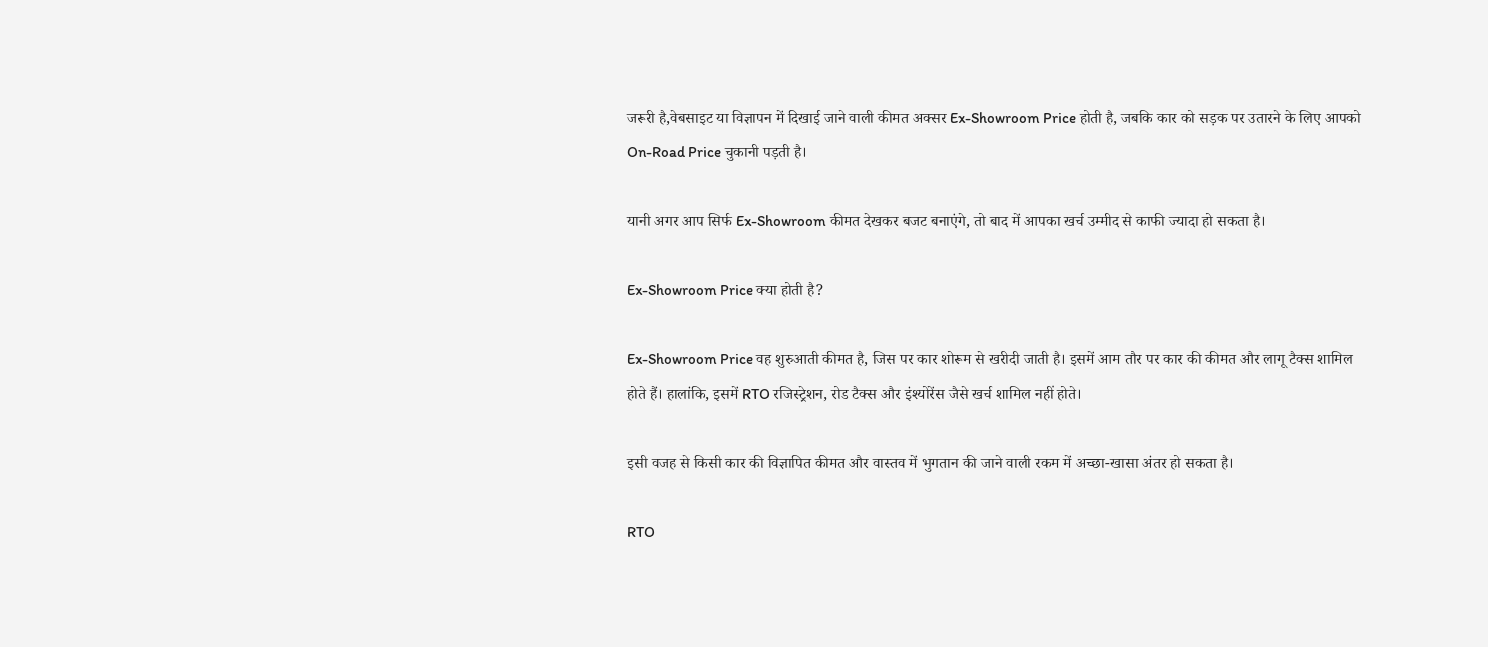जरूरी है,वेबसाइट या विज्ञापन में दिखाई जाने वाली कीमत अक्सर Ex-Showroom Price होती है, जबकि कार को सड़क पर उतारने के लिए आपको On-Road Price चुकानी पड़ती है।

यानी अगर आप सिर्फ Ex-Showroom कीमत देखकर बजट बनाएंगे, तो बाद में आपका खर्च उम्मीद से काफी ज्यादा हो सकता है।

Ex-Showroom Price क्या होती है?

Ex-Showroom Price वह शुरुआती कीमत है, जिस पर कार शोरूम से खरीदी जाती है। इसमें आम तौर पर कार की कीमत और लागू टैक्स शामिल होते हैं। हालांकि, इसमें RTO रजिस्ट्रेशन, रोड टैक्स और इंश्योरेंस जैसे खर्च शामिल नहीं होते।

इसी वजह से किसी कार की विज्ञापित कीमत और वास्तव में भुगतान की जाने वाली रकम में अच्छा-खासा अंतर हो सकता है।

RTO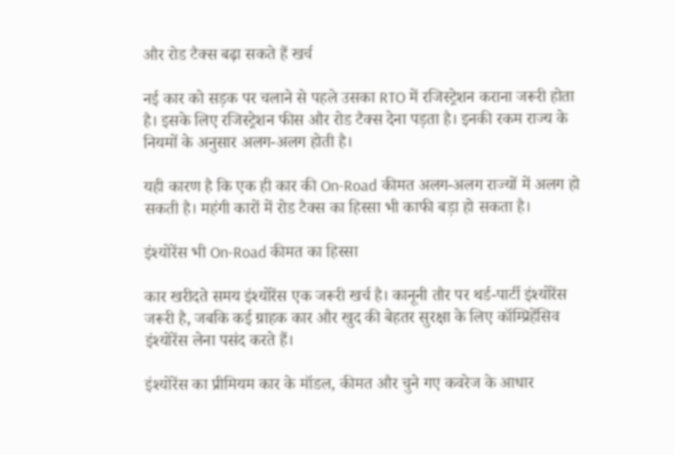और रोड टैक्स बढ़ा सकते हैं खर्च

नई कार को सड़क पर चलाने से पहले उसका RTO में रजिस्ट्रेशन कराना जरूरी होता है। इसके लिए रजिस्ट्रेशन फीस और रोड टैक्स देना पड़ता है। इनकी रकम राज्य के नियमों के अनुसार अलग-अलग होती है।

यही कारण है कि एक ही कार की On-Road कीमत अलग-अलग राज्यों में अलग हो सकती है। महंगी कारों में रोड टैक्स का हिस्सा भी काफी बड़ा हो सकता है।

इंश्योरेंस भी On-Road कीमत का हिस्सा

कार खरीदते समय इंश्योरेंस एक जरूरी खर्च है। कानूनी तौर पर थर्ड-पार्टी इंश्योरेंस जरूरी है, जबकि कई ग्राहक कार और खुद की बेहतर सुरक्षा के लिए कॉम्प्रिहेंसिव इंश्योरेंस लेना पसंद करते हैं।

इंश्योरेंस का प्रीमियम कार के मॉडल, कीमत और चुने गए कवरेज के आधार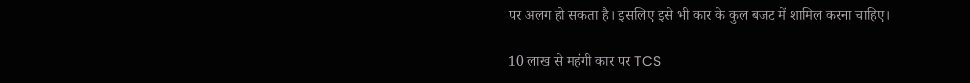पर अलग हो सकता है। इसलिए इसे भी कार के कुल बजट में शामिल करना चाहिए।

10 लाख से महंगी कार पर TCS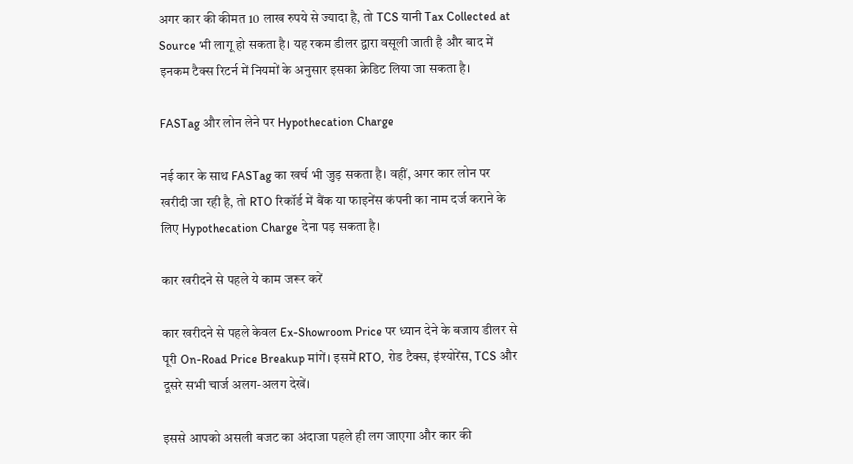अगर कार की कीमत 10 लाख रुपये से ज्यादा है, तो TCS यानी Tax Collected at Source भी लागू हो सकता है। यह रकम डीलर द्वारा वसूली जाती है और बाद में इनकम टैक्स रिटर्न में नियमों के अनुसार इसका क्रेडिट लिया जा सकता है।

FASTag और लोन लेने पर Hypothecation Charge

नई कार के साथ FASTag का खर्च भी जुड़ सकता है। वहीं, अगर कार लोन पर खरीदी जा रही है, तो RTO रिकॉर्ड में बैंक या फाइनेंस कंपनी का नाम दर्ज कराने के लिए Hypothecation Charge देना पड़ सकता है।

कार खरीदने से पहले ये काम जरूर करें

कार खरीदने से पहले केवल Ex-Showroom Price पर ध्यान देने के बजाय डीलर से पूरी On-Road Price Breakup मांगें। इसमें RTO, रोड टैक्स, इंश्योरेंस, TCS और दूसरे सभी चार्ज अलग-अलग देखें।

इससे आपको असली बजट का अंदाजा पहले ही लग जाएगा और कार की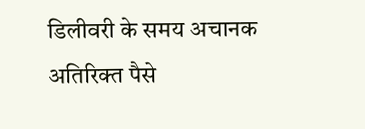डिलीवरी के समय अचानक अतिरिक्त पैसे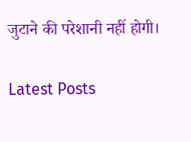जुटाने की परेशानी नहीं होगी।

Latest Posts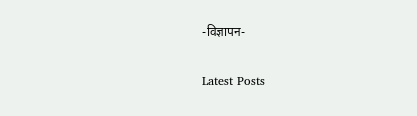-विज्ञापन-

Latest Posts